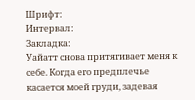Шрифт:
Интервал:
Закладка:
Уайатт снова притягивает меня к себе. Когда его предплечье касается моей груди, задевая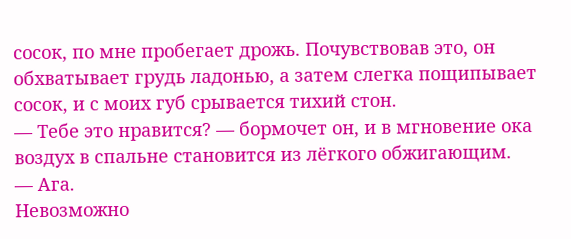сосок, по мне пробегает дрожь. Почувствовав это, он обхватывает грудь ладонью, а затем слегка пощипывает сосок, и с моих губ срывается тихий стон.
— Тебе это нравится? — бормочет он, и в мгновение ока воздух в спальне становится из лёгкого обжигающим.
— Ага.
Невозможно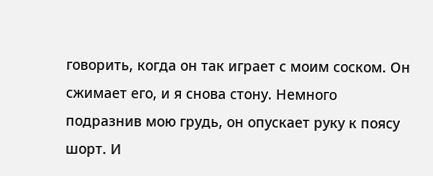говорить, когда он так играет с моим соском. Он сжимает его, и я снова стону. Немного подразнив мою грудь, он опускает руку к поясу шорт. И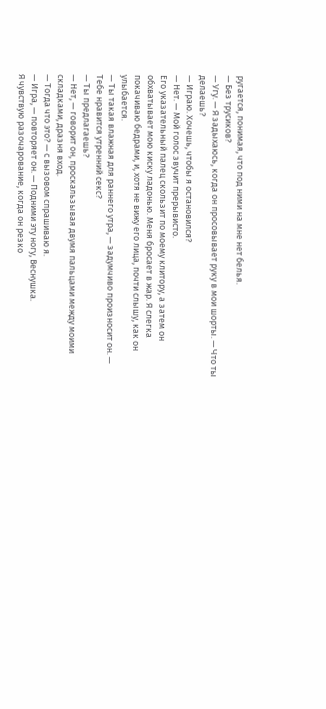ругается, понимая, что под ними на мне нет белья.
— Без трусиков?
— Угу. — Я задыхаюсь, когда он просовывает руку в мои шорты. — Что ты делаешь?
— Играю. Хочешь, чтобы я остановился?
— Нет. — Мой голос звучит прерывисто.
Его указательный палец скользит по моему клитору, а затем он обхватывает мою киску ладонью. Меня бросает в жар. Я слегка покачиваю бедрами, и, хотя не вижу его лица, почти слышу, как он улыбается.
— Ты такая влажная для раннего утра, — задумчиво произносит он. — Тебе нравится утренний секс?
— Ты предлагаешь?
— Нет, — говорит он, проскальзывая двумя пальцами между моими складками, дразня вход.
— Тогда что это? — с вызовом спрашиваю я.
— Игра, — повторяет он. — Подними эту ногу, Веснушка.
Я чувствую разочарование, когда он резко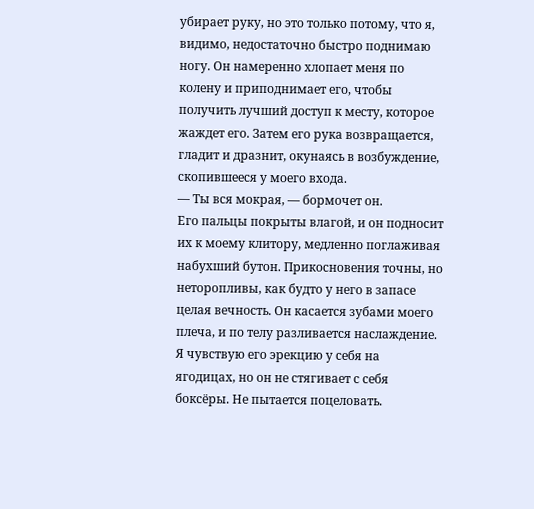убирает руку, но это только потому, что я, видимо, недостаточно быстро поднимаю ногу. Он намеренно хлопает меня по колену и приподнимает его, чтобы получить лучший доступ к месту, которое жаждет его. Затем его рука возвращается, гладит и дразнит, окунаясь в возбуждение, скопившееся у моего входа.
— Ты вся мокрая, — бормочет он.
Его пальцы покрыты влагой, и он подносит их к моему клитору, медленно поглаживая набухший бутон. Прикосновения точны, но неторопливы, как будто у него в запасе целая вечность. Он касается зубами моего плеча, и по телу разливается наслаждение. Я чувствую его эрекцию у себя на ягодицах, но он не стягивает с себя боксёры. Не пытается поцеловать.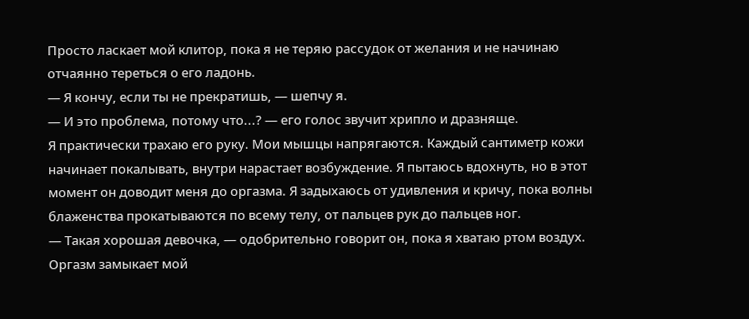Просто ласкает мой клитор, пока я не теряю рассудок от желания и не начинаю отчаянно тереться о его ладонь.
— Я кончу, если ты не прекратишь, — шепчу я.
— И это проблема, потому что...? — его голос звучит хрипло и дразняще.
Я практически трахаю его руку. Мои мышцы напрягаются. Каждый сантиметр кожи начинает покалывать, внутри нарастает возбуждение. Я пытаюсь вдохнуть, но в этот момент он доводит меня до оргазма. Я задыхаюсь от удивления и кричу, пока волны блаженства прокатываются по всему телу, от пальцев рук до пальцев ног.
— Такая хорошая девочка, — одобрительно говорит он, пока я хватаю ртом воздух.
Оргазм замыкает мой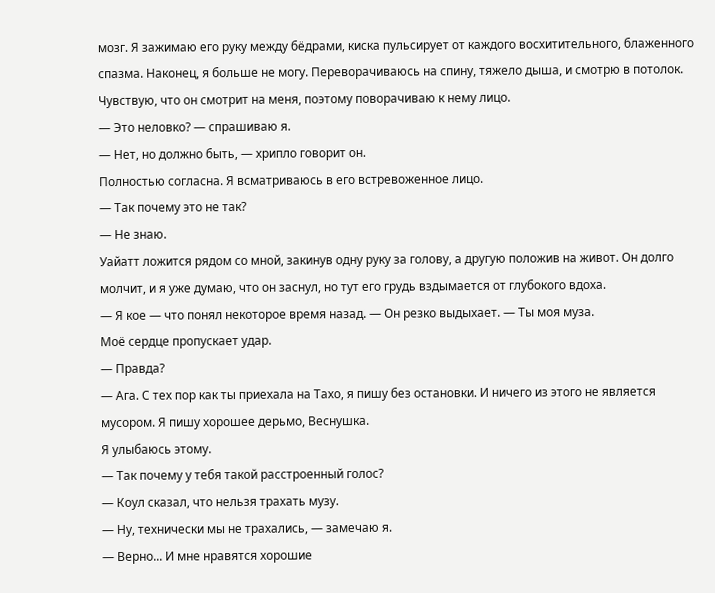мозг. Я зажимаю его руку между бёдрами, киска пульсирует от каждого восхитительного, блаженного спазма. Наконец, я больше не могу. Переворачиваюсь на спину, тяжело дыша, и смотрю в потолок. Чувствую, что он смотрит на меня, поэтому поворачиваю к нему лицо.
— Это неловко? — спрашиваю я.
— Нет, но должно быть, — хрипло говорит он.
Полностью согласна. Я всматриваюсь в его встревоженное лицо.
— Так почему это не так?
— Не знаю.
Уайатт ложится рядом со мной, закинув одну руку за голову, а другую положив на живот. Он долго молчит, и я уже думаю, что он заснул, но тут его грудь вздымается от глубокого вдоха.
— Я кое — что понял некоторое время назад. — Он резко выдыхает. — Ты моя муза.
Моё сердце пропускает удар.
— Правда?
— Ага. С тех пор как ты приехала на Тахо, я пишу без остановки. И ничего из этого не является мусором. Я пишу хорошее дерьмо, Веснушка.
Я улыбаюсь этому.
— Так почему у тебя такой расстроенный голос?
— Коул сказал, что нельзя трахать музу.
— Ну, технически мы не трахались, — замечаю я.
— Верно... И мне нравятся хорошие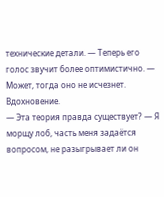технические детали. — Теперь его голос звучит более оптимистично. — Может, тогда оно не исчезнет. Вдохновение.
— Эта теория правда существует? — Я морщу лоб, часть меня задаётся вопросом, не разыгрывает ли он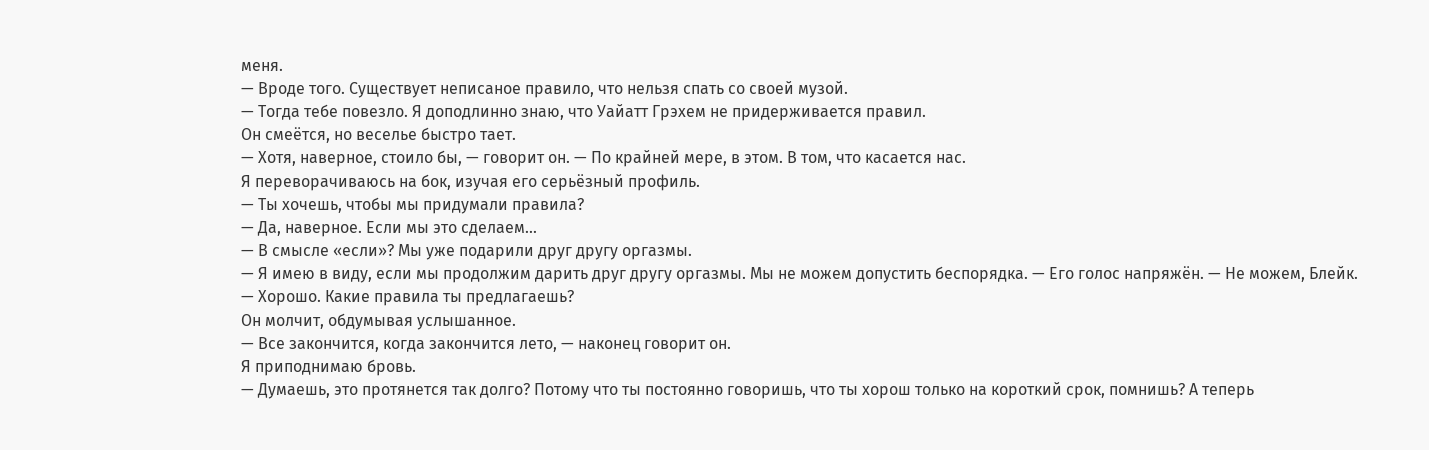меня.
— Вроде того. Существует неписаное правило, что нельзя спать со своей музой.
— Тогда тебе повезло. Я доподлинно знаю, что Уайатт Грэхем не придерживается правил.
Он смеётся, но веселье быстро тает.
— Хотя, наверное, стоило бы, — говорит он. — По крайней мере, в этом. В том, что касается нас.
Я переворачиваюсь на бок, изучая его серьёзный профиль.
— Ты хочешь, чтобы мы придумали правила?
— Да, наверное. Если мы это сделаем...
— В смысле «если»? Мы уже подарили друг другу оргазмы.
— Я имею в виду, если мы продолжим дарить друг другу оргазмы. Мы не можем допустить беспорядка. — Его голос напряжён. — Не можем, Блейк.
— Хорошо. Какие правила ты предлагаешь?
Он молчит, обдумывая услышанное.
— Все закончится, когда закончится лето, — наконец говорит он.
Я приподнимаю бровь.
— Думаешь, это протянется так долго? Потому что ты постоянно говоришь, что ты хорош только на короткий срок, помнишь? А теперь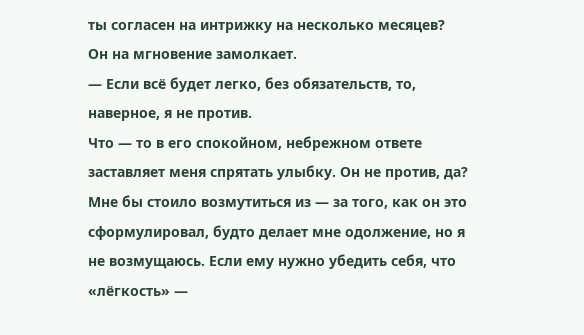ты согласен на интрижку на несколько месяцев?
Он на мгновение замолкает.
— Если всё будет легко, без обязательств, то, наверное, я не против.
Что — то в его спокойном, небрежном ответе заставляет меня спрятать улыбку. Он не против, да? Мне бы стоило возмутиться из — за того, как он это сформулировал, будто делает мне одолжение, но я не возмущаюсь. Если ему нужно убедить себя, что «лёгкость» —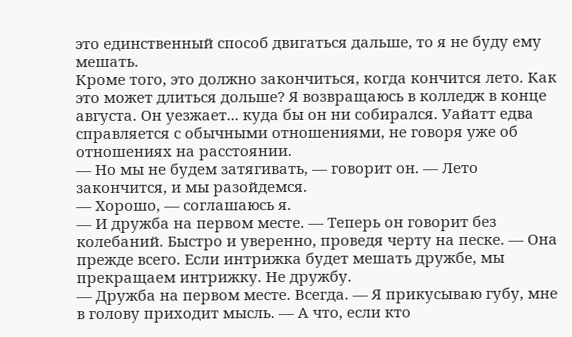это единственный способ двигаться дальше, то я не буду ему мешать.
Кроме того, это должно закончиться, когда кончится лето. Как это может длиться дольше? Я возвращаюсь в колледж в конце августа. Он уезжает... куда бы он ни собирался. Уайатт едва справляется с обычными отношениями, не говоря уже об отношениях на расстоянии.
— Но мы не будем затягивать, — говорит он. — Лето закончится, и мы разойдемся.
— Хорошо, — соглашаюсь я.
— И дружба на первом месте. — Теперь он говорит без колебаний. Быстро и уверенно, проведя черту на песке. — Она прежде всего. Если интрижка будет мешать дружбе, мы прекращаем интрижку. Не дружбу.
— Дружба на первом месте. Всегда. — Я прикусываю губу, мне в голову приходит мысль. — А что, если кто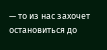— то из нас захочет остановиться до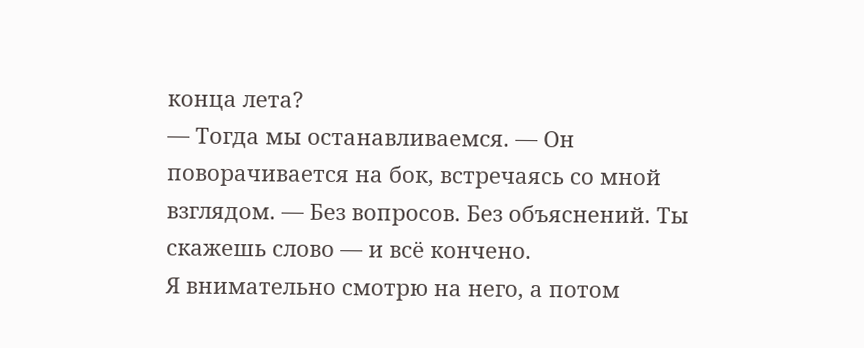конца лета?
— Тогда мы останавливаемся. — Он поворачивается на бок, встречаясь со мной взглядом. — Без вопросов. Без объяснений. Ты скажешь слово — и всё кончено.
Я внимательно смотрю на него, а потом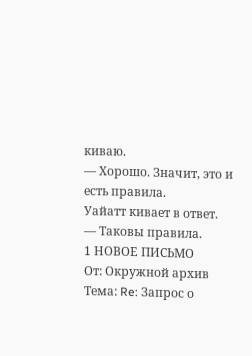киваю.
— Хорошо. Значит, это и есть правила.
Уайатт кивает в ответ.
— Таковы правила.
1 НОВОЕ ПИСЬМО
От: Окружной архив
Тема: Re: Запрос о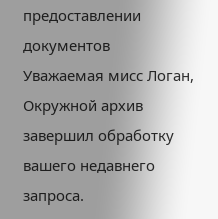предоставлении документов
Уважаемая мисс Логан,
Окружной архив завершил обработку вашего недавнего запроса.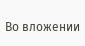Во вложении